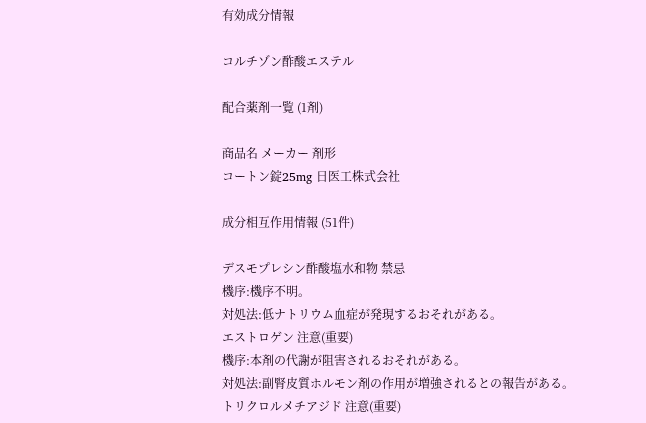有効成分情報

コルチゾン酢酸エステル

配合薬剤一覧 (1剤)

商品名 メーカー 剤形
コートン錠25mg 日医工株式会社

成分相互作用情報 (51件)

デスモプレシン酢酸塩水和物 禁忌
機序:機序不明。
対処法:低ナトリウム血症が発現するおそれがある。
エストロゲン 注意(重要)
機序:本剤の代謝が阻害されるおそれがある。
対処法:副腎皮質ホルモン剤の作用が増強されるとの報告がある。
トリクロルメチアジド 注意(重要)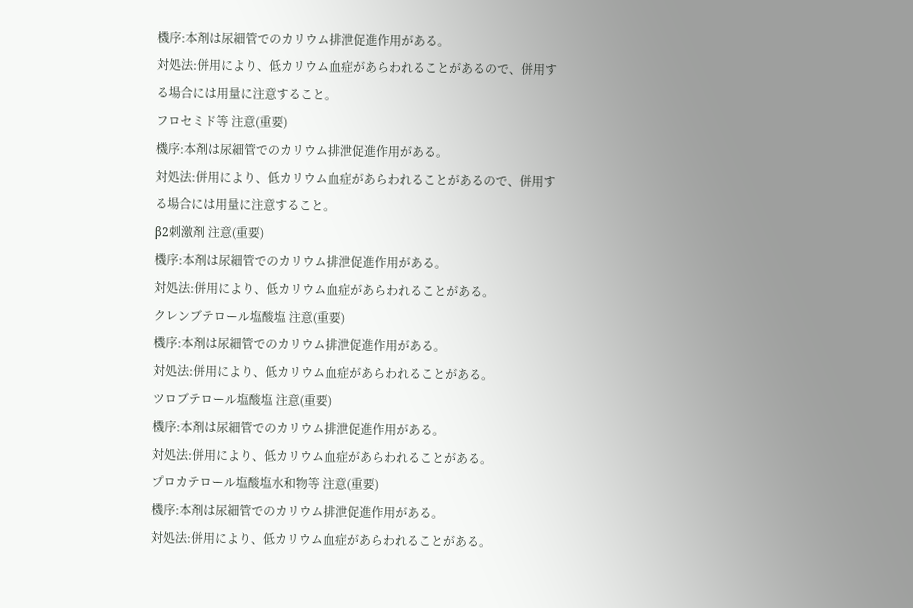機序:本剤は尿細管でのカリウム排泄促進作用がある。
対処法:併用により、低カリウム血症があらわれることがあるので、併用する場合には用量に注意すること。
フロセミド等 注意(重要)
機序:本剤は尿細管でのカリウム排泄促進作用がある。
対処法:併用により、低カリウム血症があらわれることがあるので、併用する場合には用量に注意すること。
β2刺激剤 注意(重要)
機序:本剤は尿細管でのカリウム排泄促進作用がある。
対処法:併用により、低カリウム血症があらわれることがある。
クレンブテロール塩酸塩 注意(重要)
機序:本剤は尿細管でのカリウム排泄促進作用がある。
対処法:併用により、低カリウム血症があらわれることがある。
ツロブテロール塩酸塩 注意(重要)
機序:本剤は尿細管でのカリウム排泄促進作用がある。
対処法:併用により、低カリウム血症があらわれることがある。
プロカテロール塩酸塩水和物等 注意(重要)
機序:本剤は尿細管でのカリウム排泄促進作用がある。
対処法:併用により、低カリウム血症があらわれることがある。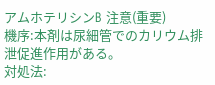アムホテリシンB 注意(重要)
機序:本剤は尿細管でのカリウム排泄促進作用がある。
対処法: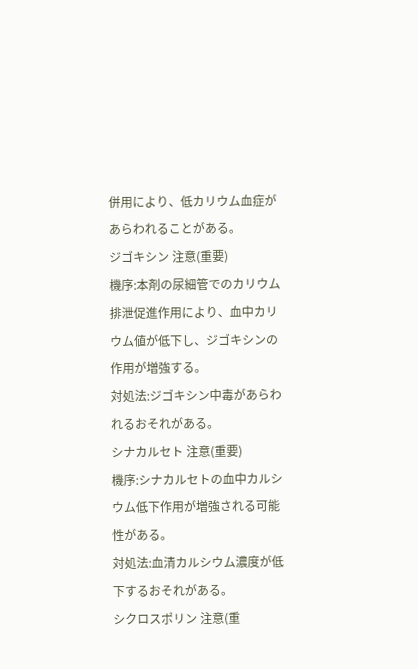併用により、低カリウム血症があらわれることがある。
ジゴキシン 注意(重要)
機序:本剤の尿細管でのカリウム排泄促進作用により、血中カリウム値が低下し、ジゴキシンの作用が増強する。
対処法:ジゴキシン中毒があらわれるおそれがある。
シナカルセト 注意(重要)
機序:シナカルセトの血中カルシウム低下作用が増強される可能性がある。
対処法:血清カルシウム濃度が低下するおそれがある。
シクロスポリン 注意(重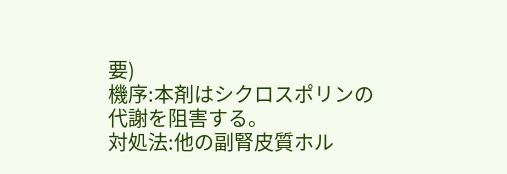要)
機序:本剤はシクロスポリンの代謝を阻害する。
対処法:他の副腎皮質ホル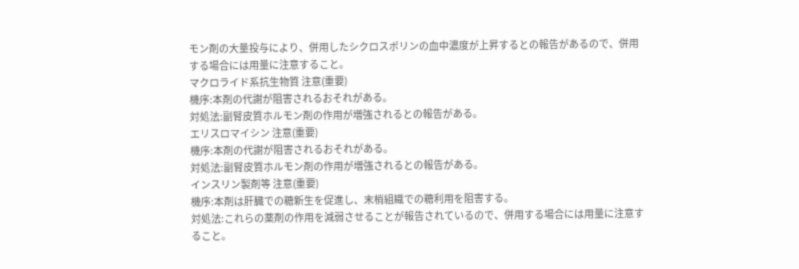モン剤の大量投与により、併用したシクロスポリンの血中濃度が上昇するとの報告があるので、併用する場合には用量に注意すること。
マクロライド系抗生物質 注意(重要)
機序:本剤の代謝が阻害されるおそれがある。
対処法:副腎皮質ホルモン剤の作用が増強されるとの報告がある。
エリスロマイシン 注意(重要)
機序:本剤の代謝が阻害されるおそれがある。
対処法:副腎皮質ホルモン剤の作用が増強されるとの報告がある。
インスリン製剤等 注意(重要)
機序:本剤は肝臓での糖新生を促進し、末梢組織での糖利用を阻害する。
対処法:これらの薬剤の作用を減弱させることが報告されているので、併用する場合には用量に注意すること。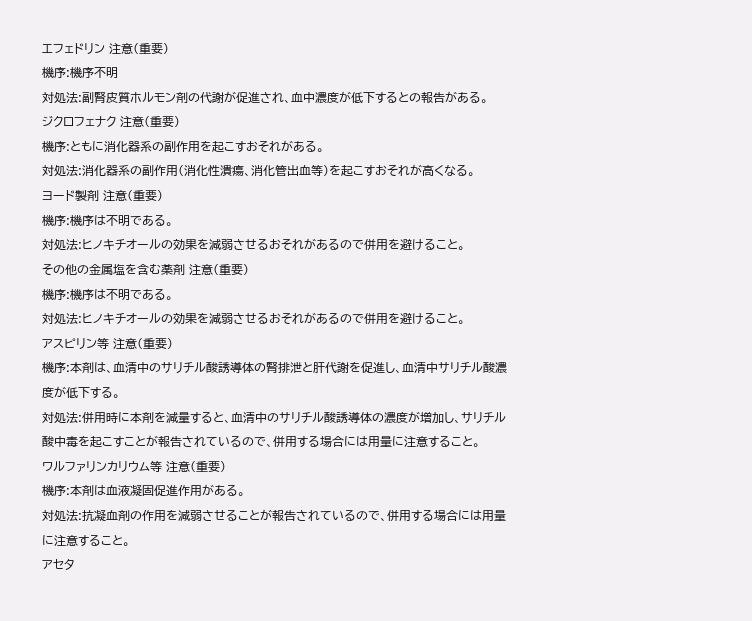エフェドリン 注意(重要)
機序:機序不明
対処法:副腎皮質ホルモン剤の代謝が促進され、血中濃度が低下するとの報告がある。
ジクロフェナク 注意(重要)
機序:ともに消化器系の副作用を起こすおそれがある。
対処法:消化器系の副作用(消化性潰瘍、消化管出血等)を起こすおそれが高くなる。
ヨード製剤 注意(重要)
機序:機序は不明である。
対処法:ヒノキチオールの効果を減弱させるおそれがあるので併用を避けること。
その他の金属塩を含む薬剤 注意(重要)
機序:機序は不明である。
対処法:ヒノキチオールの効果を減弱させるおそれがあるので併用を避けること。
アスピリン等 注意(重要)
機序:本剤は、血清中のサリチル酸誘導体の腎排泄と肝代謝を促進し、血清中サリチル酸濃度が低下する。
対処法:併用時に本剤を減量すると、血清中のサリチル酸誘導体の濃度が増加し、サリチル酸中毒を起こすことが報告されているので、併用する場合には用量に注意すること。
ワルファリンカリウム等 注意(重要)
機序:本剤は血液凝固促進作用がある。
対処法:抗凝血剤の作用を減弱させることが報告されているので、併用する場合には用量に注意すること。
アセタ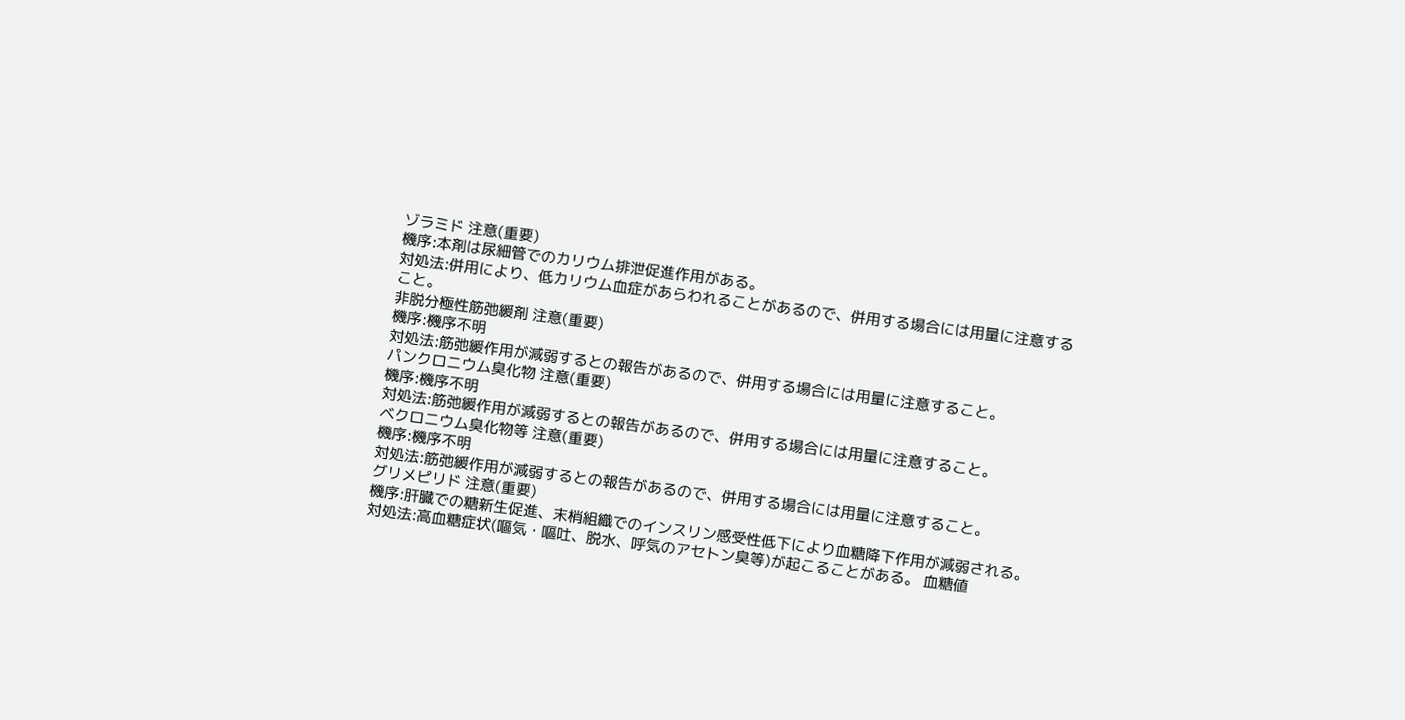ゾラミド 注意(重要)
機序:本剤は尿細管でのカリウム排泄促進作用がある。
対処法:併用により、低カリウム血症があらわれることがあるので、併用する場合には用量に注意すること。
非脱分極性筋弛緩剤 注意(重要)
機序:機序不明
対処法:筋弛緩作用が減弱するとの報告があるので、併用する場合には用量に注意すること。
パンクロニウム臭化物 注意(重要)
機序:機序不明
対処法:筋弛緩作用が減弱するとの報告があるので、併用する場合には用量に注意すること。
ベクロニウム臭化物等 注意(重要)
機序:機序不明
対処法:筋弛緩作用が減弱するとの報告があるので、併用する場合には用量に注意すること。
グリメピリド 注意(重要)
機序:肝臓での糖新生促進、末梢組織でのインスリン感受性低下により血糖降下作用が減弱される。
対処法:高血糖症状(嘔気・嘔吐、脱水、呼気のアセトン臭等)が起こることがある。 血糖値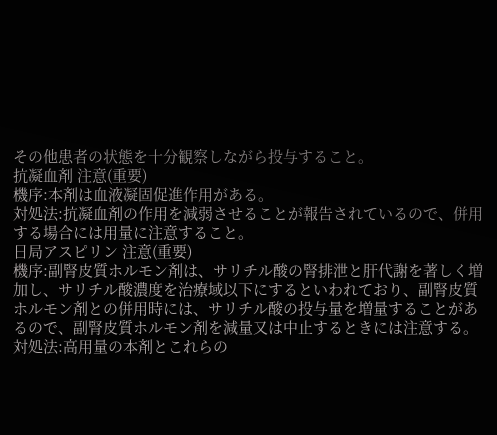その他患者の状態を十分観察しながら投与すること。
抗凝血剤 注意(重要)
機序:本剤は血液凝固促進作用がある。
対処法:抗凝血剤の作用を減弱させることが報告されているので、併用する場合には用量に注意すること。
日局アスピリン 注意(重要)
機序:副腎皮質ホルモン剤は、サリチル酸の腎排泄と肝代謝を著しく増加し、サリチル酸濃度を治療域以下にするといわれており、副腎皮質ホルモン剤との併用時には、サリチル酸の投与量を増量することがあるので、副腎皮質ホルモン剤を減量又は中止するときには注意する。
対処法:高用量の本剤とこれらの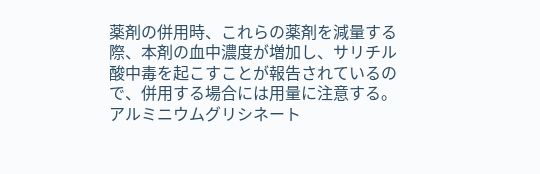薬剤の併用時、これらの薬剤を減量する際、本剤の血中濃度が増加し、サリチル酸中毒を起こすことが報告されているので、併用する場合には用量に注意する。
アルミニウムグリシネート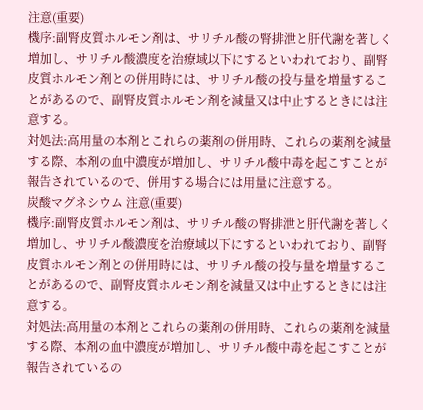注意(重要)
機序:副腎皮質ホルモン剤は、サリチル酸の腎排泄と肝代謝を著しく増加し、サリチル酸濃度を治療域以下にするといわれており、副腎皮質ホルモン剤との併用時には、サリチル酸の投与量を増量することがあるので、副腎皮質ホルモン剤を減量又は中止するときには注意する。
対処法:高用量の本剤とこれらの薬剤の併用時、これらの薬剤を減量する際、本剤の血中濃度が増加し、サリチル酸中毒を起こすことが報告されているので、併用する場合には用量に注意する。
炭酸マグネシウム 注意(重要)
機序:副腎皮質ホルモン剤は、サリチル酸の腎排泄と肝代謝を著しく増加し、サリチル酸濃度を治療域以下にするといわれており、副腎皮質ホルモン剤との併用時には、サリチル酸の投与量を増量することがあるので、副腎皮質ホルモン剤を減量又は中止するときには注意する。
対処法:高用量の本剤とこれらの薬剤の併用時、これらの薬剤を減量する際、本剤の血中濃度が増加し、サリチル酸中毒を起こすことが報告されているの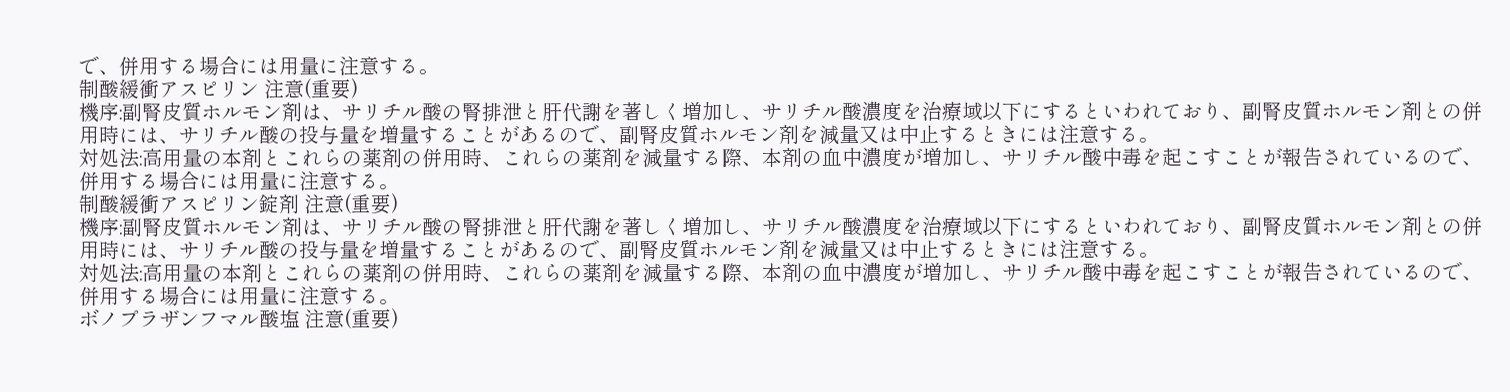で、併用する場合には用量に注意する。
制酸緩衝アスピリン 注意(重要)
機序:副腎皮質ホルモン剤は、サリチル酸の腎排泄と肝代謝を著しく増加し、サリチル酸濃度を治療域以下にするといわれており、副腎皮質ホルモン剤との併用時には、サリチル酸の投与量を増量することがあるので、副腎皮質ホルモン剤を減量又は中止するときには注意する。
対処法:高用量の本剤とこれらの薬剤の併用時、これらの薬剤を減量する際、本剤の血中濃度が増加し、サリチル酸中毒を起こすことが報告されているので、併用する場合には用量に注意する。
制酸緩衝アスピリン錠剤 注意(重要)
機序:副腎皮質ホルモン剤は、サリチル酸の腎排泄と肝代謝を著しく増加し、サリチル酸濃度を治療域以下にするといわれており、副腎皮質ホルモン剤との併用時には、サリチル酸の投与量を増量することがあるので、副腎皮質ホルモン剤を減量又は中止するときには注意する。
対処法:高用量の本剤とこれらの薬剤の併用時、これらの薬剤を減量する際、本剤の血中濃度が増加し、サリチル酸中毒を起こすことが報告されているので、併用する場合には用量に注意する。
ボノプラザンフマル酸塩 注意(重要)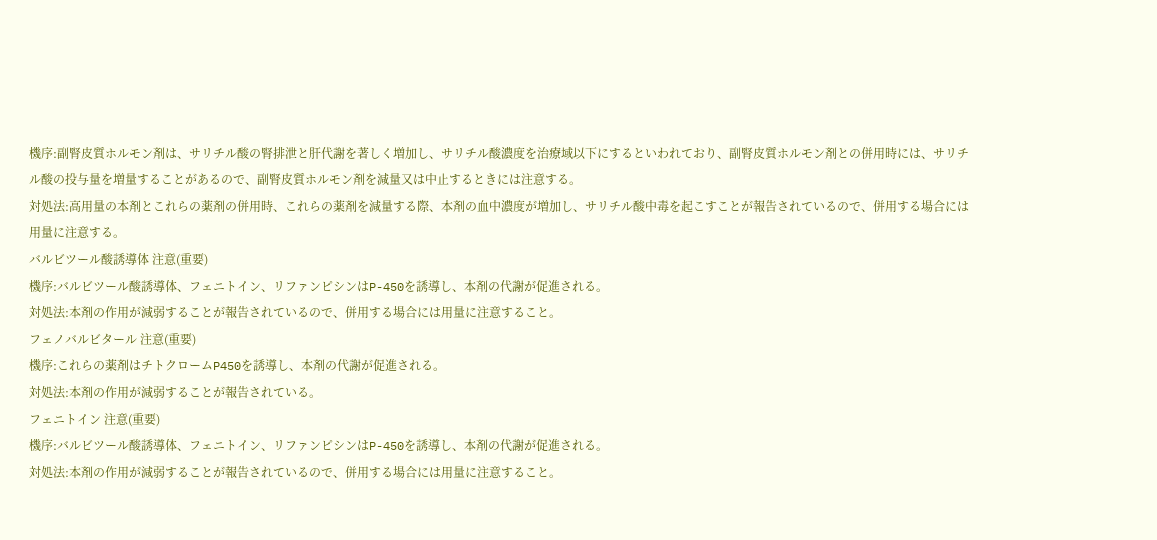機序:副腎皮質ホルモン剤は、サリチル酸の腎排泄と肝代謝を著しく増加し、サリチル酸濃度を治療域以下にするといわれており、副腎皮質ホルモン剤との併用時には、サリチル酸の投与量を増量することがあるので、副腎皮質ホルモン剤を減量又は中止するときには注意する。
対処法:高用量の本剤とこれらの薬剤の併用時、これらの薬剤を減量する際、本剤の血中濃度が増加し、サリチル酸中毒を起こすことが報告されているので、併用する場合には用量に注意する。
バルビツール酸誘導体 注意(重要)
機序:バルビツール酸誘導体、フェニトイン、リファンピシンはP-450を誘導し、本剤の代謝が促進される。
対処法:本剤の作用が減弱することが報告されているので、併用する場合には用量に注意すること。
フェノバルビタール 注意(重要)
機序:これらの薬剤はチトクロームP450を誘導し、本剤の代謝が促進される。
対処法:本剤の作用が減弱することが報告されている。
フェニトイン 注意(重要)
機序:バルビツール酸誘導体、フェニトイン、リファンピシンはP-450を誘導し、本剤の代謝が促進される。
対処法:本剤の作用が減弱することが報告されているので、併用する場合には用量に注意すること。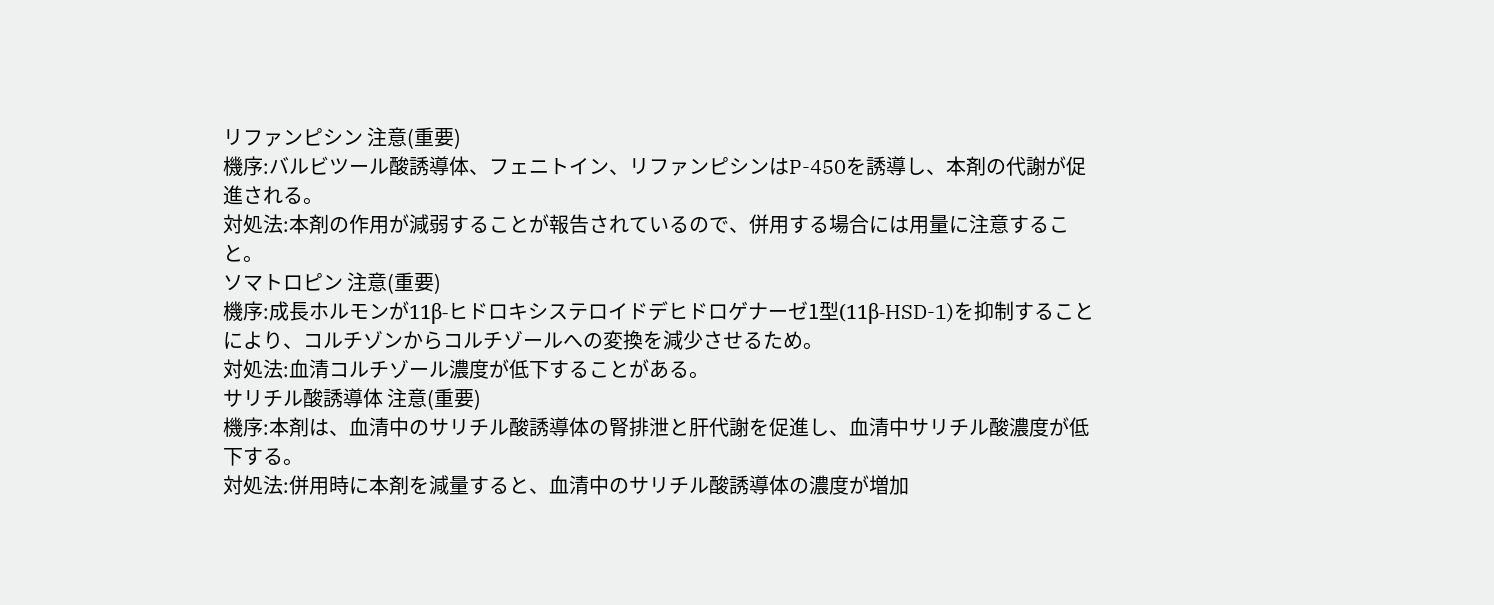リファンピシン 注意(重要)
機序:バルビツール酸誘導体、フェニトイン、リファンピシンはP-450を誘導し、本剤の代謝が促進される。
対処法:本剤の作用が減弱することが報告されているので、併用する場合には用量に注意すること。
ソマトロピン 注意(重要)
機序:成長ホルモンが11β-ヒドロキシステロイドデヒドロゲナーゼ1型(11β-HSD-1)を抑制することにより、コルチゾンからコルチゾールへの変換を減少させるため。
対処法:血清コルチゾール濃度が低下することがある。
サリチル酸誘導体 注意(重要)
機序:本剤は、血清中のサリチル酸誘導体の腎排泄と肝代謝を促進し、血清中サリチル酸濃度が低下する。
対処法:併用時に本剤を減量すると、血清中のサリチル酸誘導体の濃度が増加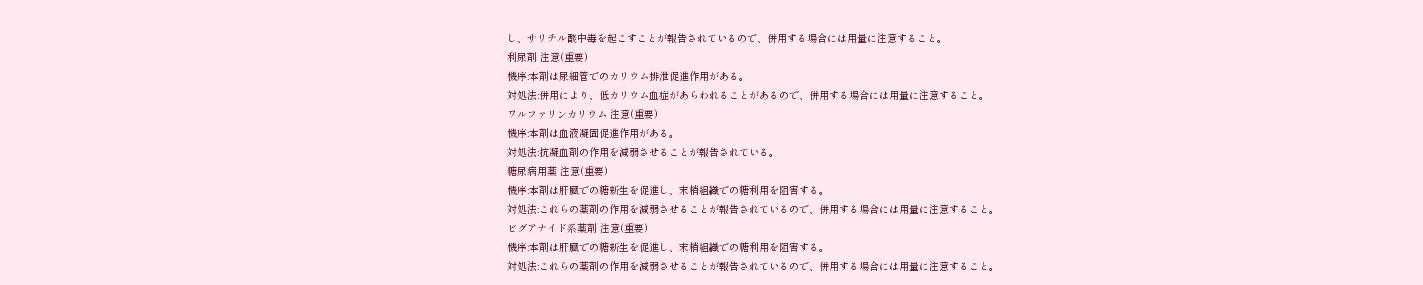し、サリチル酸中毒を起こすことが報告されているので、併用する場合には用量に注意すること。
利尿剤 注意(重要)
機序:本剤は尿細管でのカリウム排泄促進作用がある。
対処法:併用により、低カリウム血症があらわれることがあるので、併用する場合には用量に注意すること。
ワルファリンカリウム 注意(重要)
機序:本剤は血液凝固促進作用がある。
対処法:抗凝血剤の作用を減弱させることが報告されている。
糖尿病用薬 注意(重要)
機序:本剤は肝臓での糖新生を促進し、末梢組織での糖利用を阻害する。
対処法:これらの薬剤の作用を減弱させることが報告されているので、併用する場合には用量に注意すること。
ビグアナイド系薬剤 注意(重要)
機序:本剤は肝臓での糖新生を促進し、末梢組織での糖利用を阻害する。
対処法:これらの薬剤の作用を減弱させることが報告されているので、併用する場合には用量に注意すること。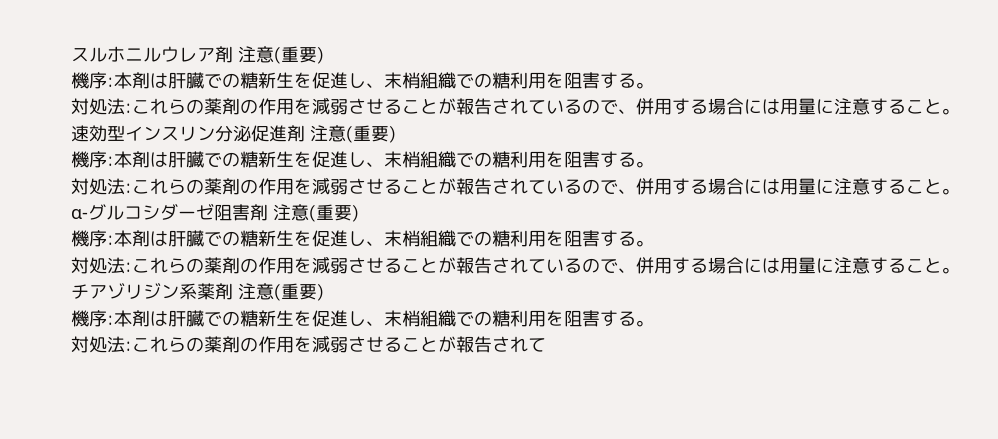スルホニルウレア剤 注意(重要)
機序:本剤は肝臓での糖新生を促進し、末梢組織での糖利用を阻害する。
対処法:これらの薬剤の作用を減弱させることが報告されているので、併用する場合には用量に注意すること。
速効型インスリン分泌促進剤 注意(重要)
機序:本剤は肝臓での糖新生を促進し、末梢組織での糖利用を阻害する。
対処法:これらの薬剤の作用を減弱させることが報告されているので、併用する場合には用量に注意すること。
α-グルコシダーゼ阻害剤 注意(重要)
機序:本剤は肝臓での糖新生を促進し、末梢組織での糖利用を阻害する。
対処法:これらの薬剤の作用を減弱させることが報告されているので、併用する場合には用量に注意すること。
チアゾリジン系薬剤 注意(重要)
機序:本剤は肝臓での糖新生を促進し、末梢組織での糖利用を阻害する。
対処法:これらの薬剤の作用を減弱させることが報告されて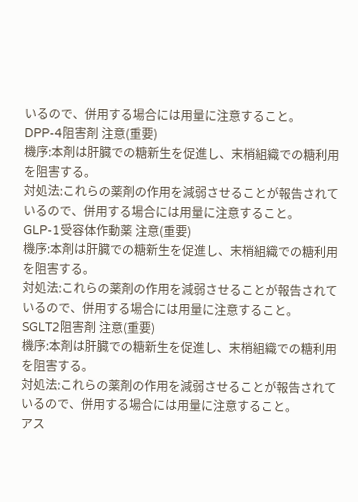いるので、併用する場合には用量に注意すること。
DPP-4阻害剤 注意(重要)
機序:本剤は肝臓での糖新生を促進し、末梢組織での糖利用を阻害する。
対処法:これらの薬剤の作用を減弱させることが報告されているので、併用する場合には用量に注意すること。
GLP-1受容体作動薬 注意(重要)
機序:本剤は肝臓での糖新生を促進し、末梢組織での糖利用を阻害する。
対処法:これらの薬剤の作用を減弱させることが報告されているので、併用する場合には用量に注意すること。
SGLT2阻害剤 注意(重要)
機序:本剤は肝臓での糖新生を促進し、末梢組織での糖利用を阻害する。
対処法:これらの薬剤の作用を減弱させることが報告されているので、併用する場合には用量に注意すること。
アス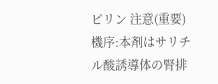ピリン 注意(重要)
機序:本剤はサリチル酸誘導体の腎排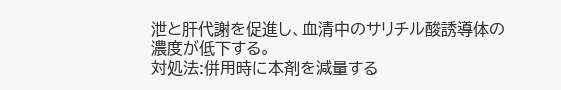泄と肝代謝を促進し、血清中のサリチル酸誘導体の濃度が低下する。
対処法:併用時に本剤を減量する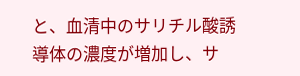と、血清中のサリチル酸誘導体の濃度が増加し、サ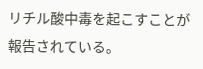リチル酸中毒を起こすことが報告されている。